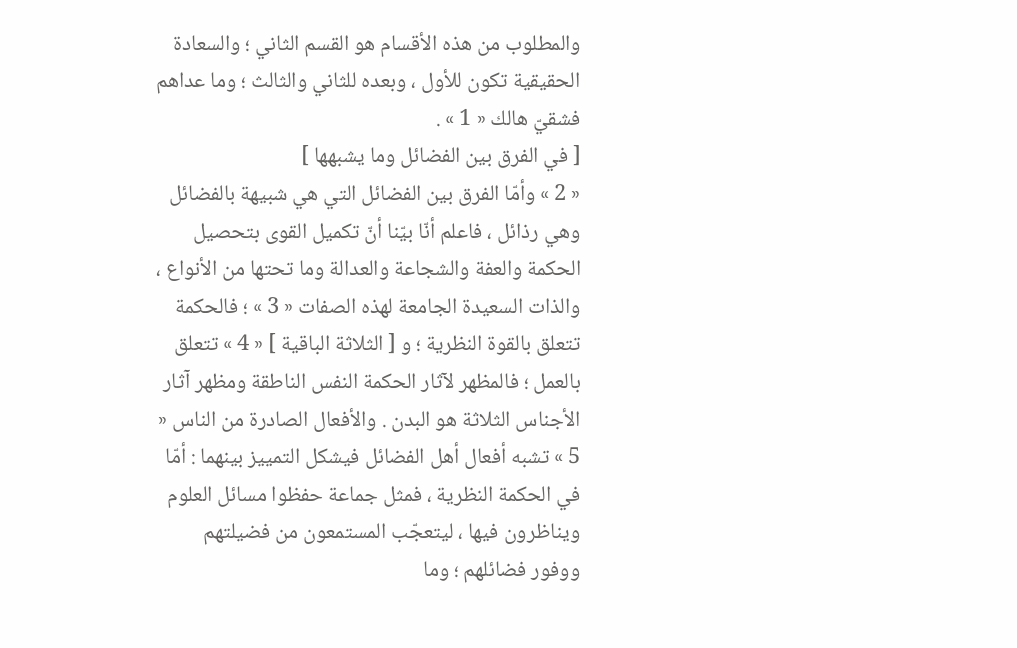والمطلوب من هذه الأقسام هو القسم الثاني ؛ والسعادة الحقيقية تكون للأول ، وبعده للثاني والثالث ؛ وما عداهم فشقيّ هالك « 1 » .
[ في الفرق بين الفضائل وما يشبهها ]
« 2 » وأمّا الفرق بين الفضائل التي هي شبيهة بالفضائل وهي رذائل ، فاعلم أنّا بيّنا أنّ تكميل القوى بتحصيل الحكمة والعفة والشجاعة والعدالة وما تحتها من الأنواع ، والذات السعيدة الجامعة لهذه الصفات « 3 » ؛ فالحكمة تتعلق بالقوة النظرية ؛ و [ الثلاثة الباقية ] « 4 » تتعلق بالعمل ؛ فالمظهر لآثار الحكمة النفس الناطقة ومظهر آثار الأجناس الثلاثة هو البدن . والأفعال الصادرة من الناس « 5 » تشبه أفعال أهل الفضائل فيشكل التمييز بينهما : أمّا في الحكمة النظرية ، فمثل جماعة حفظوا مسائل العلوم ويناظرون فيها ، ليتعجّب المستمعون من فضيلتهم ووفور فضائلهم ؛ وما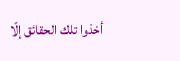أخذوا تلك الحقائق إلّا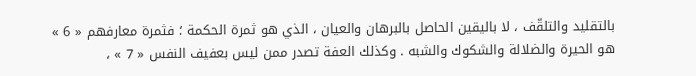بالتقليد والتلقّف ، لا باليقين الحاصل بالبرهان والعيان ، الذي هو ثمرة الحكمة ؛ فثمرة معارفهم « 6 » هو الحيرة والضلالة والشكوك والشبه . وكذلك العفة تصدر ممن ليس بعفيف النفس « 7 » ،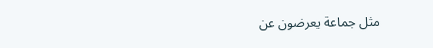مثل جماعة يعرضون عن